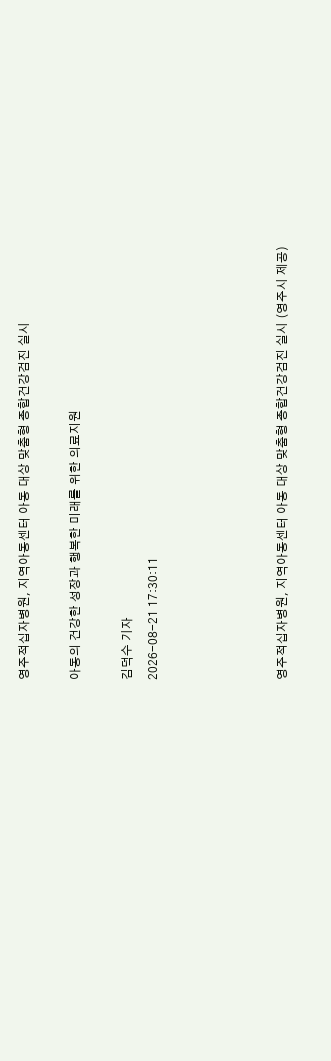영주적십자병원, 지역아동센터 아동 대상 맞춤형 종합건강검진 실시

아동의 건강한 성장과 행복한 미래를 위한 의료지원

김덕수 기자
2026-08-21 17:30:11




영주적십자병원, 지역아동센터 아동 대상 맞춤형 종합건강검진 실시 (영주시 제공)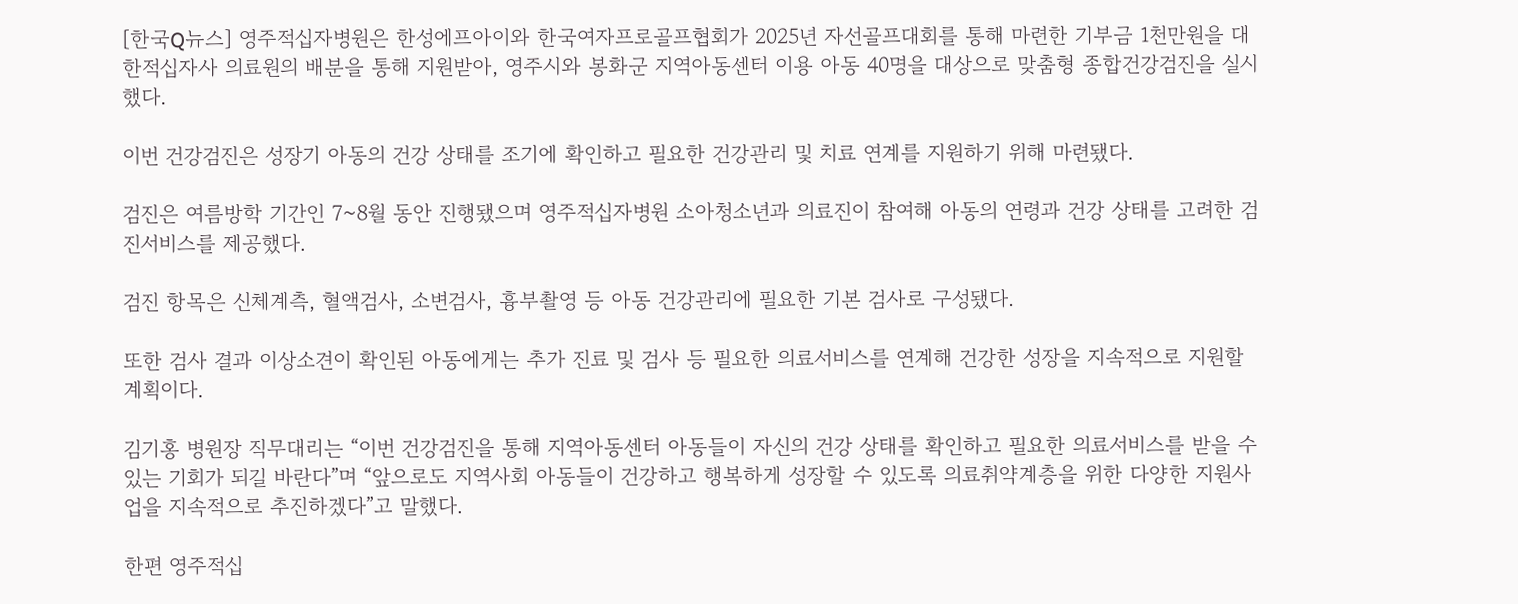[한국Q뉴스] 영주적십자병원은 한성에프아이와 한국여자프로골프협회가 2025년 자선골프대회를 통해 마련한 기부금 1천만원을 대한적십자사 의료원의 배분을 통해 지원받아, 영주시와 봉화군 지역아동센터 이용 아동 40명을 대상으로 맞춤형 종합건강검진을 실시했다.

이번 건강검진은 성장기 아동의 건강 상태를 조기에 확인하고 필요한 건강관리 및 치료 연계를 지원하기 위해 마련됐다.

검진은 여름방학 기간인 7~8월 동안 진행됐으며 영주적십자병원 소아청소년과 의료진이 참여해 아동의 연령과 건강 상태를 고려한 검진서비스를 제공했다.

검진 항목은 신체계측, 혈액검사, 소변검사, 흉부촬영 등 아동 건강관리에 필요한 기본 검사로 구성됐다.

또한 검사 결과 이상소견이 확인된 아동에게는 추가 진료 및 검사 등 필요한 의료서비스를 연계해 건강한 성장을 지속적으로 지원할 계획이다.

김기홍 병원장 직무대리는 “이번 건강검진을 통해 지역아동센터 아동들이 자신의 건강 상태를 확인하고 필요한 의료서비스를 받을 수 있는 기회가 되길 바란다”며 “앞으로도 지역사회 아동들이 건강하고 행복하게 성장할 수 있도록 의료취약계층을 위한 다양한 지원사업을 지속적으로 추진하겠다”고 말했다.

한편 영주적십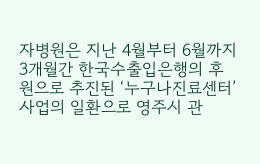자병원은 지난 4월부터 6월까지 3개월간 한국수출입은행의 후원으로 추진된 ‘누구나진료센터’ 사업의 일환으로 영주시 관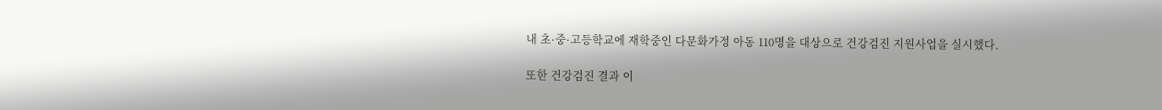내 초·중·고등학교에 재학중인 다문화가정 아동 110명을 대상으로 건강검진 지원사업을 실시했다.

또한 건강검진 결과 이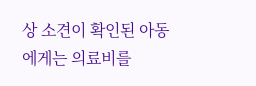상 소견이 확인된 아동에게는 의료비를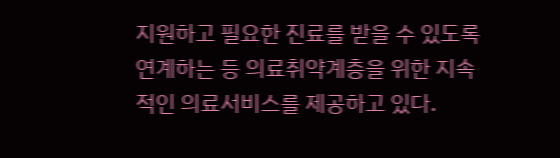지원하고 필요한 진료를 받을 수 있도록 연계하는 등 의료취약계층을 위한 지속적인 의료서비스를 제공하고 있다.